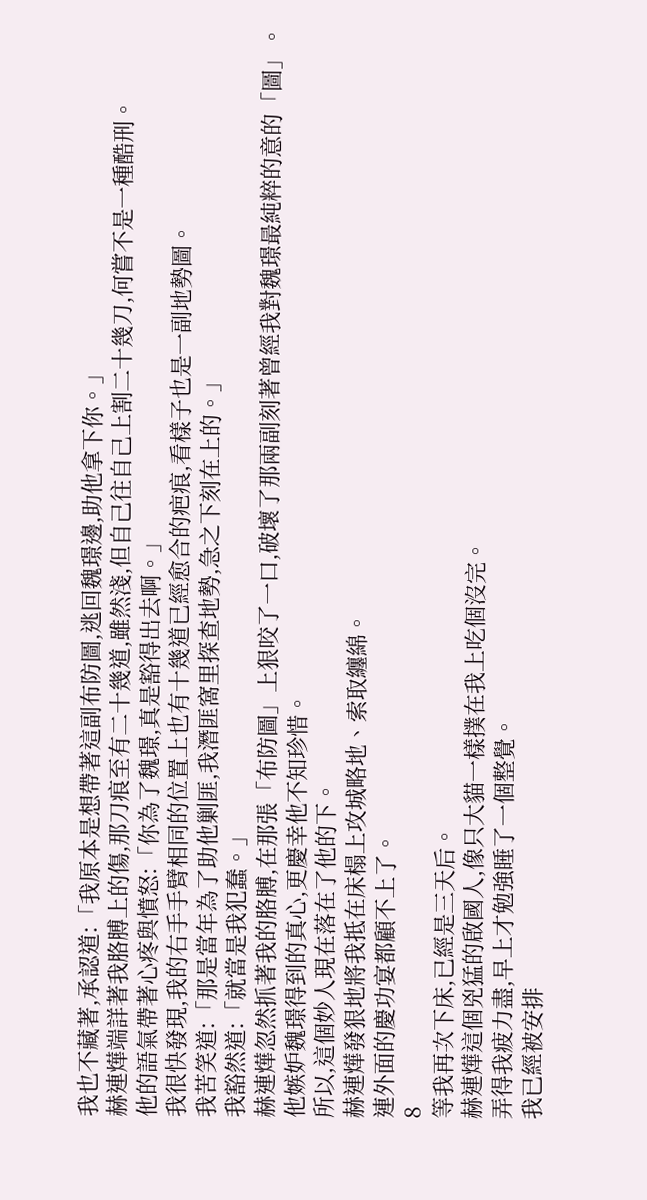我也不藏著,承認道:「我原本是想帶著這副布防圖,逃回魏璟邊,助他拿下你。」
赫連燁端詳著我胳膊上的傷,那刀痕至有二十幾道,雖然淺,但自己往自己上割二十幾刀,何嘗不是一種酷刑。
他的語氣帶著心疼與憤怒:「你為了魏璟,真是豁得出去啊。」
我很快發現,我的右手手臂相同的位置上也有十幾道已經愈合的疤痕,看樣子也是一副地勢圖。
我苦笑道:「那是當年為了助他剿匪,我潛匪窩里探查地勢,急之下刻在上的。」
我豁然道:「就當是我犯蠢。」
赫連燁忽然抓著我的胳膊,在那張「布防圖」上狠咬了一口,破壞了那兩副刻著曾經我對魏璟最純粹的意的「圖」。
他嫉妒魏璟得到的真心,更慶幸他不知珍惜。
所以,這個妙人現在落在了他的下。
赫連燁發狠地將我抵在床榻上攻城略地、索取纏綿。
連外面的慶功宴都顧不上了。
8
等我再次下床,已經是三天后。
赫連燁這個兇猛的啟國人,像只大貓一樣撲在我上吃個沒完。
弄得我疲力盡,早上才勉強睡了一個整覺。
我已經被安排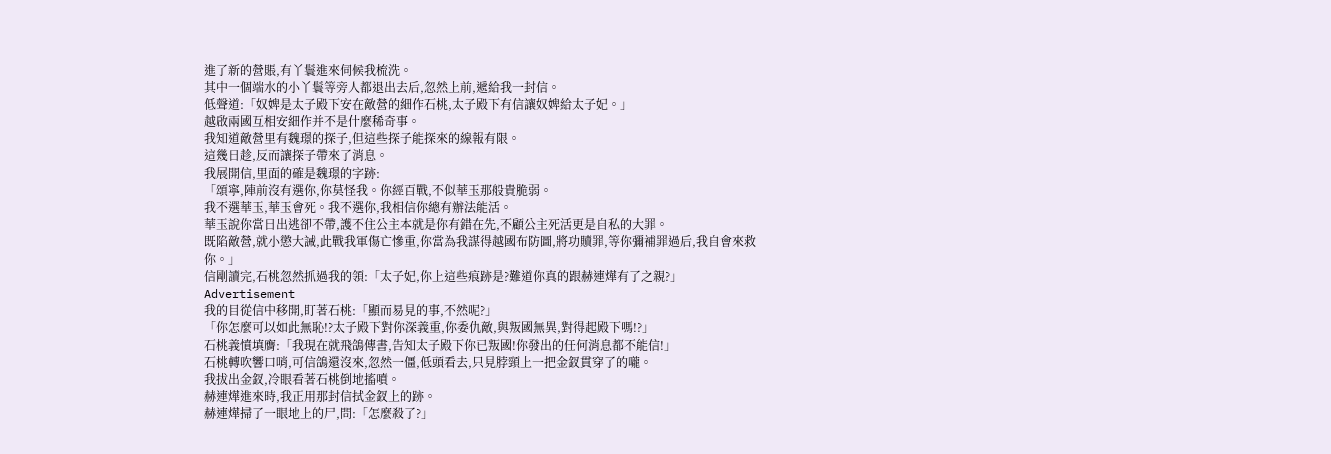進了新的營賬,有丫鬟進來伺候我梳洗。
其中一個端水的小丫鬟等旁人都退出去后,忽然上前,遞給我一封信。
低聲道:「奴婢是太子殿下安在敵營的細作石桃,太子殿下有信讓奴婢給太子妃。」
越啟兩國互相安細作并不是什麼稀奇事。
我知道敵營里有魏璟的探子,但這些探子能探來的線報有限。
這幾日趁,反而讓探子帶來了消息。
我展開信,里面的確是魏璟的字跡:
「頌寧,陣前沒有選你,你莫怪我。你經百戰,不似華玉那般貴脆弱。
我不選華玉,華玉會死。我不選你,我相信你總有辦法能活。
華玉說你當日出逃卻不帶,護不住公主本就是你有錯在先,不顧公主死活更是自私的大罪。
既陷敵營,就小懲大誡,此戰我軍傷亡慘重,你當為我謀得越國布防圖,將功贖罪,等你彌補罪過后,我自會來救你。」
信剛讀完,石桃忽然抓過我的領:「太子妃,你上這些痕跡是?難道你真的跟赫連燁有了之親?」
Advertisement
我的目從信中移開,盯著石桃:「顯而易見的事,不然呢?」
「你怎麼可以如此無恥!?太子殿下對你深義重,你委仇敵,與叛國無異,對得起殿下嗎!?」
石桃義憤填膺:「我現在就飛鴿傳書,告知太子殿下你已叛國!你發出的任何消息都不能信!」
石桃轉吹響口哨,可信鴿還沒來,忽然一僵,低頭看去,只見脖頸上一把金釵貫穿了的嚨。
我拔出金釵,冷眼看著石桃倒地搐噴。
赫連燁進來時,我正用那封信拭金釵上的跡。
赫連燁掃了一眼地上的尸,問:「怎麼殺了?」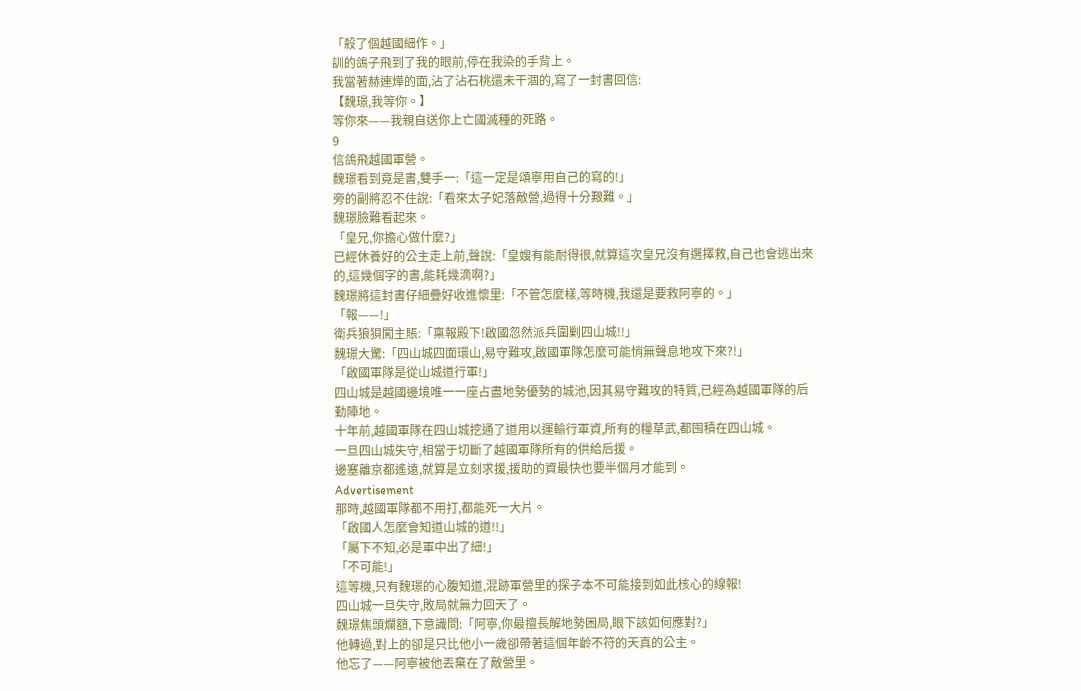「殺了個越國細作。」
訓的鴿子飛到了我的眼前,停在我染的手背上。
我當著赫連燁的面,沾了沾石桃還未干涸的,寫了一封書回信:
【魏璟,我等你。】
等你來——我親自送你上亡國滅種的死路。
9
信鴿飛越國軍營。
魏璟看到竟是書,雙手一:「這一定是頌寧用自己的寫的!」
旁的副將忍不住說:「看來太子妃落敵營,過得十分艱難。」
魏璟臉難看起來。
「皇兄,你擔心做什麼?」
已經休養好的公主走上前,聲說:「皇嫂有能耐得很,就算這次皇兄沒有選擇救,自己也會逃出來的,這幾個字的書,能耗幾滴啊?」
魏璟將這封書仔細疊好收進懷里:「不管怎麼樣,等時機,我還是要救阿寧的。」
「報——!」
衛兵狼狽闖主賬:「稟報殿下!啟國忽然派兵圍剿四山城!!」
魏璟大驚:「四山城四面環山,易守難攻,啟國軍隊怎麼可能悄無聲息地攻下來?!」
「啟國軍隊是從山城道行軍!」
四山城是越國邊境唯一一座占盡地勢優勢的城池,因其易守難攻的特質,已經為越國軍隊的后勤陣地。
十年前,越國軍隊在四山城挖通了道用以運輸行軍資,所有的糧草武,都囤積在四山城。
一旦四山城失守,相當于切斷了越國軍隊所有的供給后援。
邊塞離京都遙遠,就算是立刻求援,援助的資最快也要半個月才能到。
Advertisement
那時,越國軍隊都不用打,都能死一大片。
「啟國人怎麼會知道山城的道!!」
「屬下不知,必是軍中出了細!」
「不可能!」
這等機,只有魏璟的心腹知道,混跡軍營里的探子本不可能接到如此核心的線報!
四山城一旦失守,敗局就無力回天了。
魏璟焦頭爛額,下意識問:「阿寧,你最擅長解地勢困局,眼下該如何應對?」
他轉過,對上的卻是只比他小一歲卻帶著這個年齡不符的天真的公主。
他忘了——阿寧被他丟棄在了敵營里。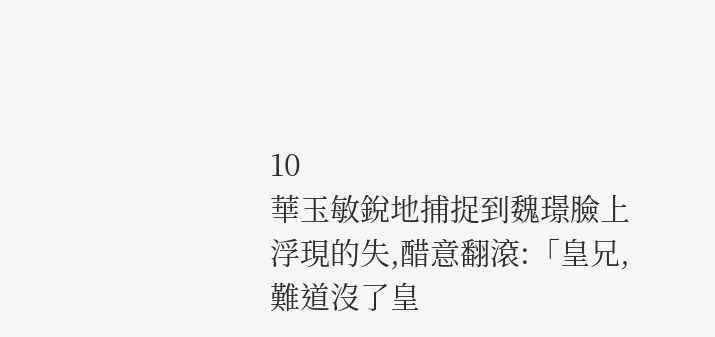10
華玉敏銳地捕捉到魏璟臉上浮現的失,醋意翻滾:「皇兄,難道沒了皇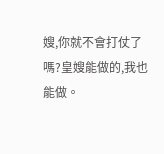嫂,你就不會打仗了嗎?皇嫂能做的,我也能做。